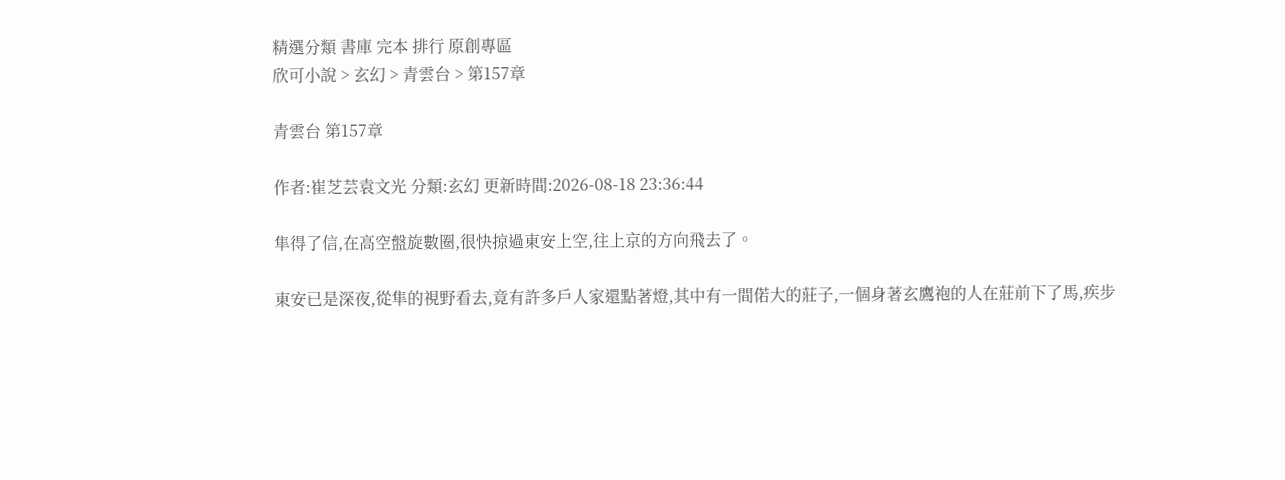精選分類 書庫 完本 排行 原創專區
欣可小說 > 玄幻 > 青雲台 > 第157章

青雲台 第157章

作者:崔芝芸袁文光 分類:玄幻 更新時間:2026-08-18 23:36:44

隼得了信,在高空盤旋數圈,很快掠過東安上空,往上京的方向飛去了。

東安已是深夜,從隼的視野看去,竟有許多戶人家還點著燈,其中有一間偌大的莊子,一個身著玄鷹袍的人在莊前下了馬,疾步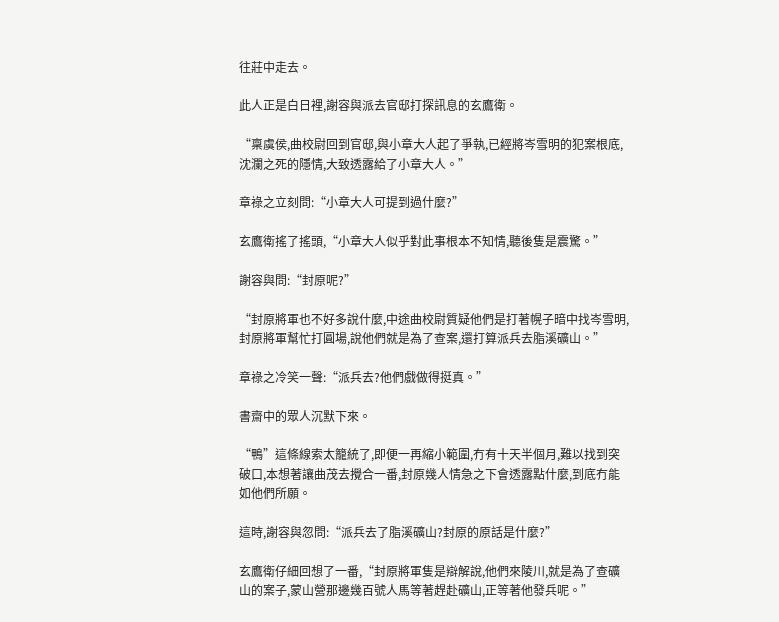往莊中走去。

此人正是白日裡,謝容與派去官邸打探訊息的玄鷹衛。

“稟虞侯,曲校尉回到官邸,與小章大人起了爭執,已經將岑雪明的犯案根底,沈瀾之死的隱情,大致透露給了小章大人。”

章祿之立刻問:“小章大人可提到過什麼?”

玄鷹衛搖了搖頭,“小章大人似乎對此事根本不知情,聽後隻是震驚。”

謝容與問:“封原呢?”

“封原將軍也不好多說什麼,中途曲校尉質疑他們是打著幌子暗中找岑雪明,封原將軍幫忙打圓場,說他們就是為了查案,還打算派兵去脂溪礦山。”

章祿之冷笑一聲:“派兵去?他們戲做得挺真。”

書齋中的眾人沉默下來。

“鴨”這條線索太籠統了,即便一再縮小範圍,冇有十天半個月,難以找到突破口,本想著讓曲茂去攪合一番,封原幾人情急之下會透露點什麼,到底冇能如他們所願。

這時,謝容與忽問:“派兵去了脂溪礦山?封原的原話是什麼?”

玄鷹衛仔細回想了一番,“封原將軍隻是辯解說,他們來陵川,就是為了查礦山的案子,蒙山營那邊幾百號人馬等著趕赴礦山,正等著他發兵呢。”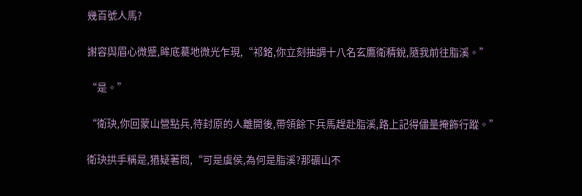幾百號人馬?

謝容與眉心微蹙,眸底驀地微光乍現,“祁銘,你立刻抽調十八名玄鷹衛精銳,隨我前往脂溪。”

“是。”

“衛玦,你回蒙山營點兵,待封原的人離開後,帶領餘下兵馬趕赴脂溪,路上記得儘量掩飾行蹤。”

衛玦拱手稱是,猶疑著問,“可是虞侯,為何是脂溪?那礦山不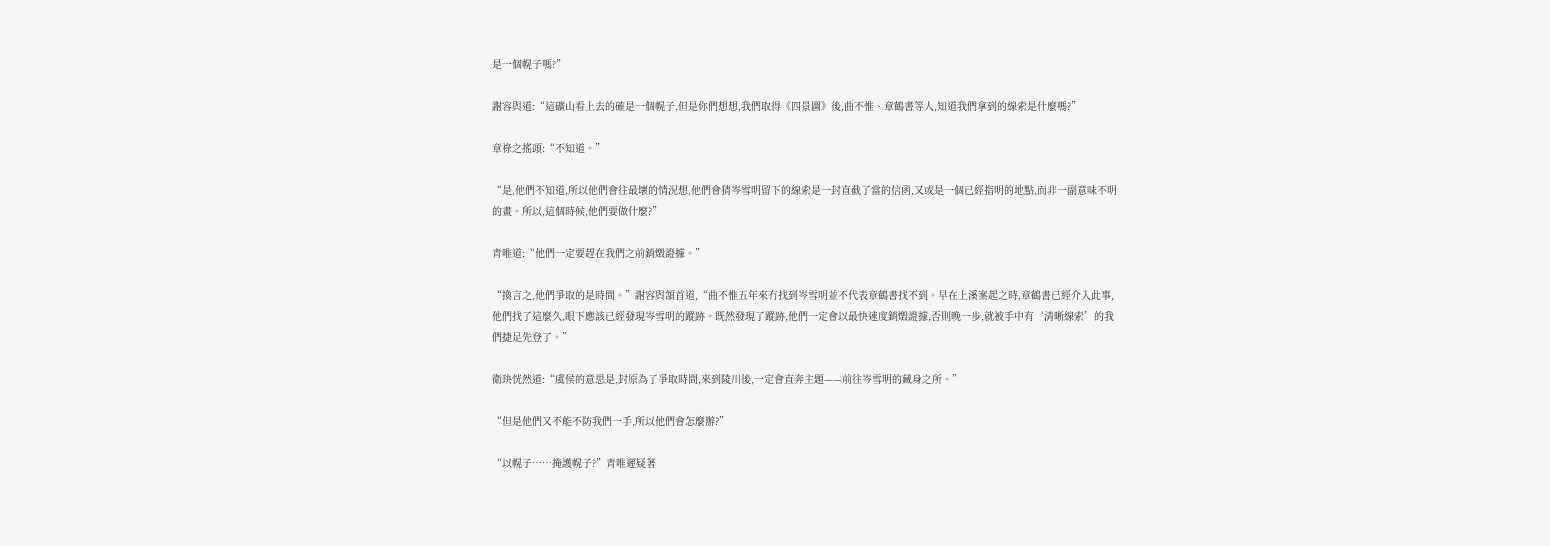是一個幌子嗎?”

謝容與道:“這礦山看上去的確是一個幌子,但是你們想想,我們取得《四景圖》後,曲不惟、章鶴書等人,知道我們拿到的線索是什麼嗎?”

章祿之搖頭:“不知道。”

“是,他們不知道,所以他們會往最壞的情況想,他們會猜岑雪明留下的線索是一封直截了當的信函,又或是一個已經指明的地點,而非一副意味不明的畫。所以,這個時候,他們要做什麼?”

青唯道:“他們一定要趕在我們之前銷燬證據。”

“換言之,他們爭取的是時間。”謝容與頷首道,“曲不惟五年來冇找到岑雪明並不代表章鶴書找不到。早在上溪案起之時,章鶴書已經介入此事,他們找了這麼久,眼下應該已經發現岑雪明的蹤跡。既然發現了蹤跡,他們一定會以最快速度銷燬證據,否則晚一步,就被手中有‘清晰線索’的我們捷足先登了。”

衛玦恍然道:“虞侯的意思是,封原為了爭取時間,來到陵川後,一定會直奔主題——前往岑雪明的藏身之所。”

“但是他們又不能不防我們一手,所以他們會怎麼辦?”

“以幌子……掩護幌子?”青唯遲疑著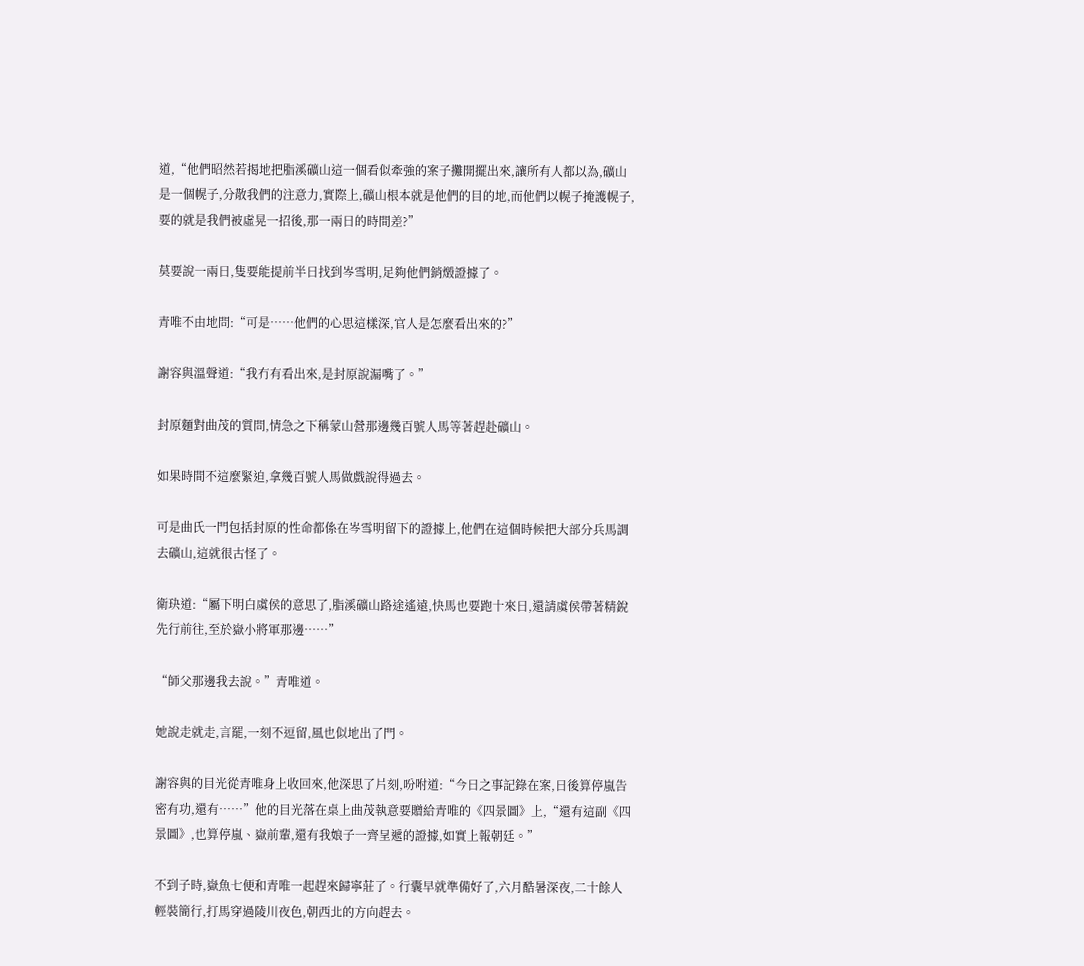道,“他們昭然若揭地把脂溪礦山這一個看似牽強的案子攤開擺出來,讓所有人都以為,礦山是一個幌子,分散我們的注意力,實際上,礦山根本就是他們的目的地,而他們以幌子掩護幌子,要的就是我們被虛晃一招後,那一兩日的時間差?”

莫要說一兩日,隻要能提前半日找到岑雪明,足夠他們銷燬證據了。

青唯不由地問:“可是……他們的心思這樣深,官人是怎麼看出來的?”

謝容與溫聲道:“我冇有看出來,是封原說漏嘴了。”

封原麵對曲茂的質問,情急之下稱蒙山營那邊幾百號人馬等著趕赴礦山。

如果時間不這麼緊迫,拿幾百號人馬做戲說得過去。

可是曲氏一門包括封原的性命都係在岑雪明留下的證據上,他們在這個時候把大部分兵馬調去礦山,這就很古怪了。

衛玦道:“屬下明白虞侯的意思了,脂溪礦山路途遙遠,快馬也要跑十來日,還請虞侯帶著精銳先行前往,至於嶽小將軍那邊……”

“師父那邊我去說。”青唯道。

她說走就走,言罷,一刻不逗留,風也似地出了門。

謝容與的目光從青唯身上收回來,他深思了片刻,吩咐道:“今日之事記錄在案,日後算停嵐告密有功,還有……”他的目光落在桌上曲茂執意要贈給青唯的《四景圖》上,“還有這副《四景圖》,也算停嵐、嶽前輩,還有我娘子一齊呈遞的證據,如實上報朝廷。”

不到子時,嶽魚七便和青唯一起趕來歸寧莊了。行囊早就準備好了,六月酷暑深夜,二十餘人輕裝簡行,打馬穿過陵川夜色,朝西北的方向趕去。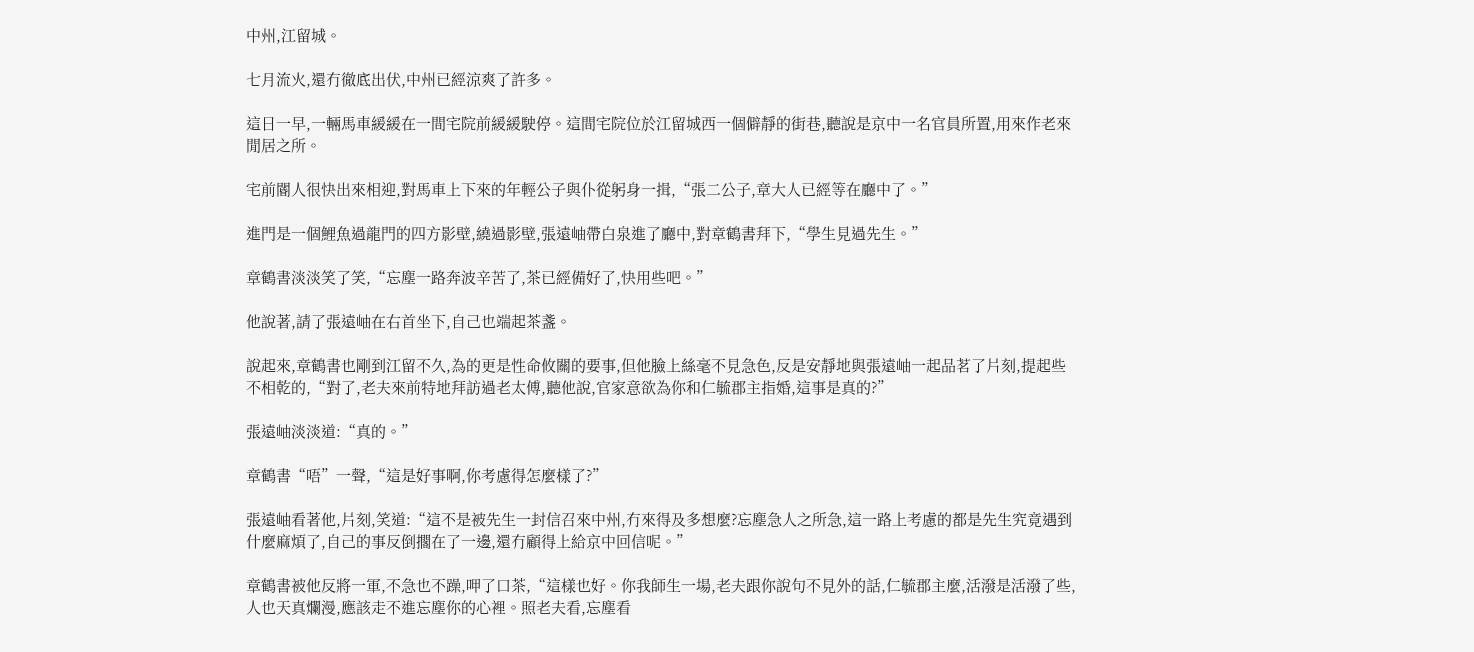中州,江留城。

七月流火,還冇徹底出伏,中州已經涼爽了許多。

這日一早,一輛馬車緩緩在一間宅院前緩緩駛停。這間宅院位於江留城西一個僻靜的街巷,聽說是京中一名官員所置,用來作老來閒居之所。

宅前閽人很快出來相迎,對馬車上下來的年輕公子與仆從躬身一揖,“張二公子,章大人已經等在廳中了。”

進門是一個鯉魚過龍門的四方影壁,繞過影壁,張遠岫帶白泉進了廳中,對章鶴書拜下,“學生見過先生。”

章鶴書淡淡笑了笑,“忘塵一路奔波辛苦了,茶已經備好了,快用些吧。”

他說著,請了張遠岫在右首坐下,自己也端起茶盞。

說起來,章鶴書也剛到江留不久,為的更是性命攸關的要事,但他臉上絲毫不見急色,反是安靜地與張遠岫一起品茗了片刻,提起些不相乾的,“對了,老夫來前特地拜訪過老太傅,聽他說,官家意欲為你和仁毓郡主指婚,這事是真的?”

張遠岫淡淡道:“真的。”

章鶴書“唔”一聲,“這是好事啊,你考慮得怎麼樣了?”

張遠岫看著他,片刻,笑道:“這不是被先生一封信召來中州,冇來得及多想麼?忘塵急人之所急,這一路上考慮的都是先生究竟遇到什麼麻煩了,自己的事反倒擱在了一邊,還冇顧得上給京中回信呢。”

章鶴書被他反將一軍,不急也不躁,呷了口茶,“這樣也好。你我師生一場,老夫跟你說句不見外的話,仁毓郡主麼,活潑是活潑了些,人也天真爛漫,應該走不進忘塵你的心裡。照老夫看,忘塵看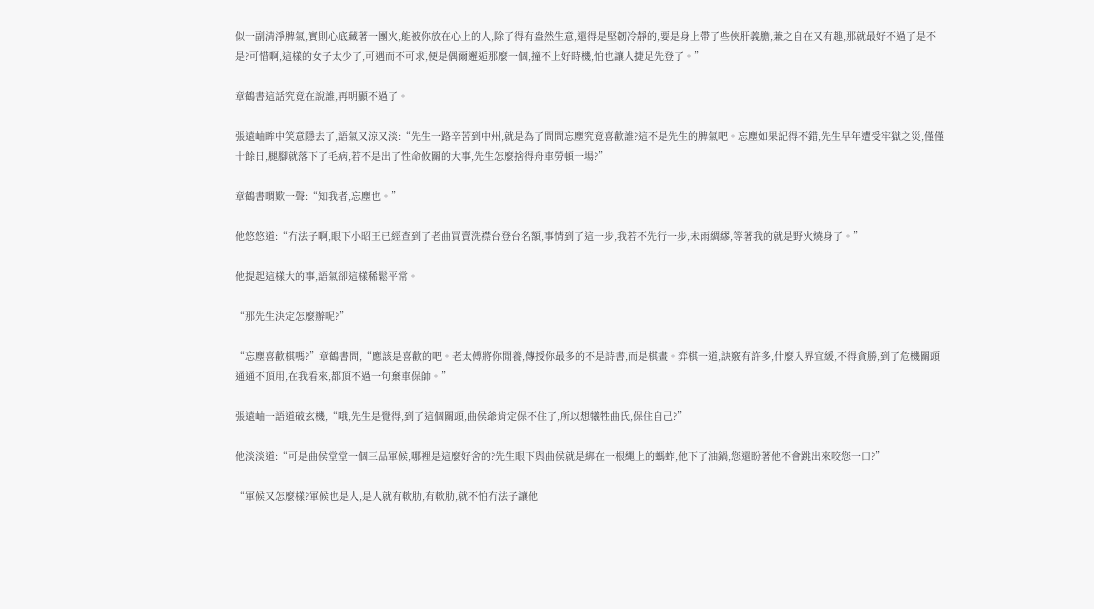似一副清淨脾氣,實則心底藏著一團火,能被你放在心上的人,除了得有盎然生意,還得是堅韌冷靜的,要是身上帶了些俠肝義膽,兼之自在又有趣,那就最好不過了是不是?可惜啊,這樣的女子太少了,可遇而不可求,便是偶爾邂逅那麼一個,撞不上好時機,怕也讓人捷足先登了。”

章鶴書這話究竟在說誰,再明顯不過了。

張遠岫眸中笑意隱去了,語氣又涼又淡:“先生一路辛苦到中州,就是為了問問忘塵究竟喜歡誰?這不是先生的脾氣吧。忘塵如果記得不錯,先生早年遭受牢獄之災,僅僅十餘日,腿腳就落下了毛病,若不是出了性命攸關的大事,先生怎麼捨得舟車勞頓一場?”

章鶴書喟歎一聲:“知我者,忘塵也。”

他悠悠道:“冇法子啊,眼下小昭王已經查到了老曲買賣洗襟台登台名額,事情到了這一步,我若不先行一步,未雨綢繆,等著我的就是野火燒身了。”

他提起這樣大的事,語氣卻這樣稀鬆平常。

“那先生決定怎麼辦呢?”

“忘塵喜歡棋嗎?”章鶴書問,“應該是喜歡的吧。老太傅將你閒養,傳授你最多的不是詩書,而是棋畫。弈棋一道,訣竅有許多,什麼入界宜緩,不得貪勝,到了危機關頭通通不頂用,在我看來,都頂不過一句棄車保帥。”

張遠岫一語道破玄機,“哦,先生是覺得,到了這個關頭,曲侯爺肯定保不住了,所以想犧牲曲氏,保住自己?”

他淡淡道:“可是曲侯堂堂一個三品軍候,哪裡是這麼好舍的?先生眼下與曲侯就是綁在一根繩上的螞蚱,他下了油鍋,您還盼著他不會跳出來咬您一口?”

“軍候又怎麼樣?軍候也是人,是人就有軟肋,有軟肋,就不怕冇法子讓他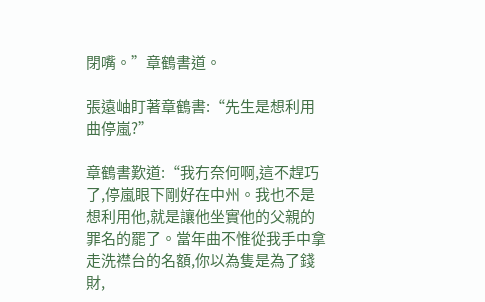閉嘴。”章鶴書道。

張遠岫盯著章鶴書:“先生是想利用曲停嵐?”

章鶴書歎道:“我冇奈何啊,這不趕巧了,停嵐眼下剛好在中州。我也不是想利用他,就是讓他坐實他的父親的罪名的罷了。當年曲不惟從我手中拿走洗襟台的名額,你以為隻是為了錢財,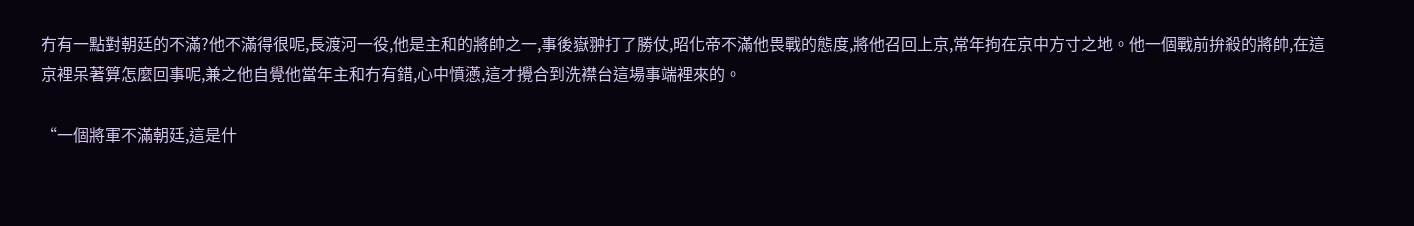冇有一點對朝廷的不滿?他不滿得很呢,長渡河一役,他是主和的將帥之一,事後嶽翀打了勝仗,昭化帝不滿他畏戰的態度,將他召回上京,常年拘在京中方寸之地。他一個戰前拚殺的將帥,在這京裡呆著算怎麼回事呢,兼之他自覺他當年主和冇有錯,心中憤懣,這才攪合到洗襟台這場事端裡來的。

“一個將軍不滿朝廷,這是什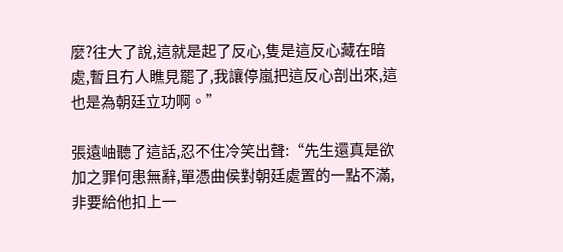麼?往大了說,這就是起了反心,隻是這反心藏在暗處,暫且冇人瞧見罷了,我讓停嵐把這反心剖出來,這也是為朝廷立功啊。”

張遠岫聽了這話,忍不住冷笑出聲:“先生還真是欲加之罪何患無辭,單憑曲侯對朝廷處置的一點不滿,非要給他扣上一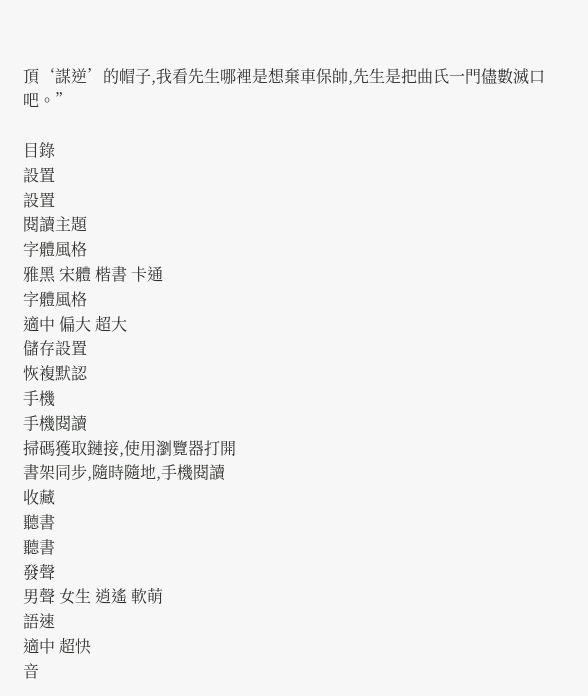頂‘謀逆’的帽子,我看先生哪裡是想棄車保帥,先生是把曲氏一門儘數滅口吧。”

目錄
設置
設置
閱讀主題
字體風格
雅黑 宋體 楷書 卡通
字體風格
適中 偏大 超大
儲存設置
恢複默認
手機
手機閱讀
掃碼獲取鏈接,使用瀏覽器打開
書架同步,隨時隨地,手機閱讀
收藏
聽書
聽書
發聲
男聲 女生 逍遙 軟萌
語速
適中 超快
音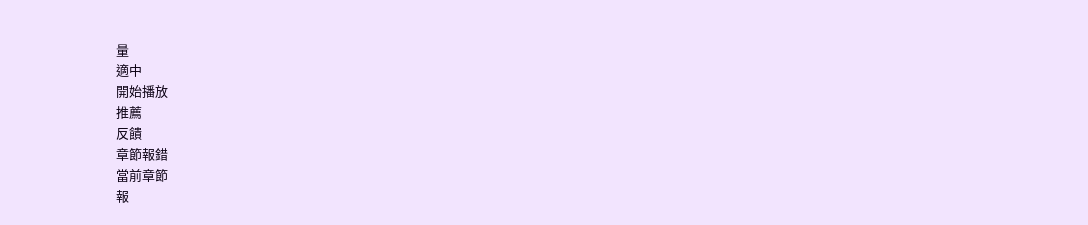量
適中
開始播放
推薦
反饋
章節報錯
當前章節
報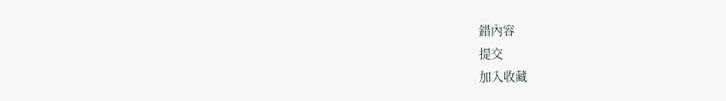錯內容
提交
加入收藏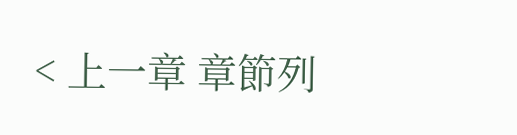< 上一章 章節列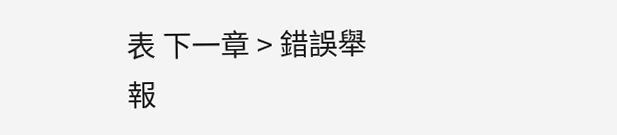表 下一章 > 錯誤舉報